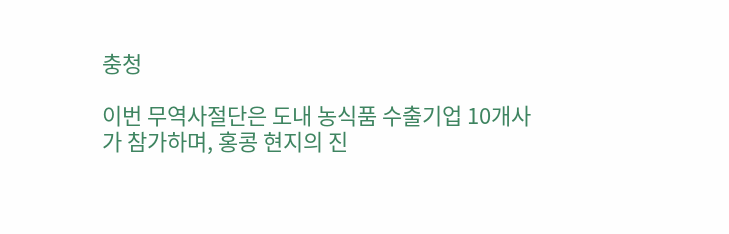충청

이번 무역사절단은 도내 농식품 수출기업 10개사가 참가하며, 홍콩 현지의 진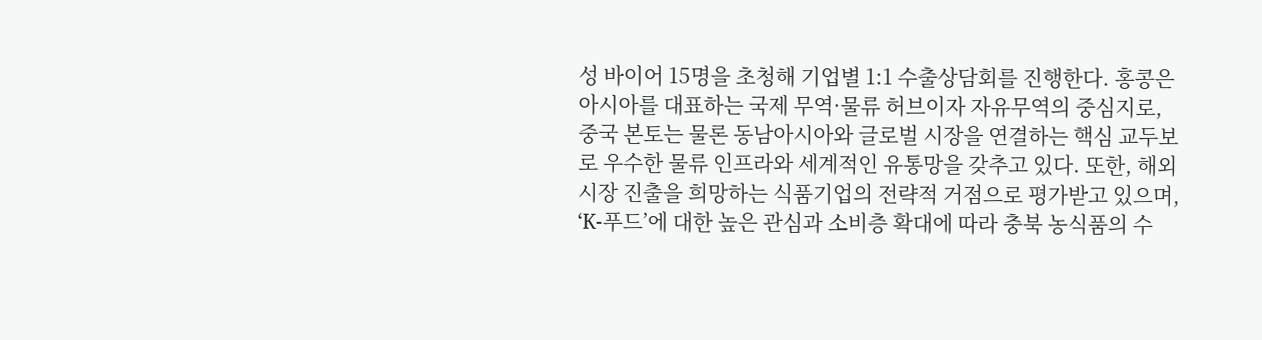성 바이어 15명을 초청해 기업별 1:1 수출상담회를 진행한다. 홍콩은 아시아를 대표하는 국제 무역·물류 허브이자 자유무역의 중심지로, 중국 본토는 물론 동남아시아와 글로벌 시장을 연결하는 핵심 교두보로 우수한 물류 인프라와 세계적인 유통망을 갖추고 있다. 또한, 해외시장 진출을 희망하는 식품기업의 전략적 거점으로 평가받고 있으며, ‘K-푸드’에 대한 높은 관심과 소비층 확대에 따라 충북 농식품의 수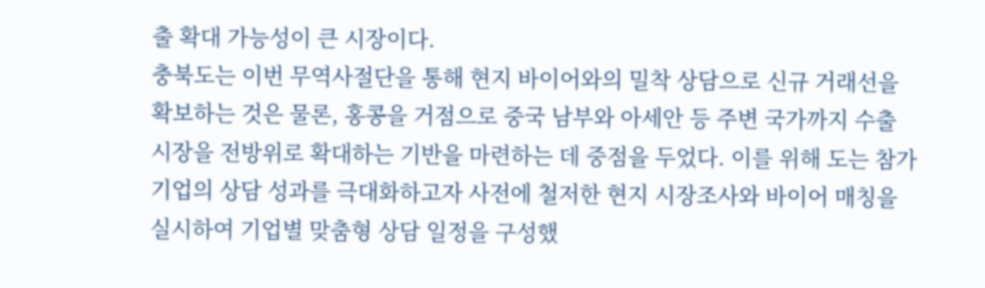출 확대 가능성이 큰 시장이다.
충북도는 이번 무역사절단을 통해 현지 바이어와의 밀착 상담으로 신규 거래선을 확보하는 것은 물론, 홍콩을 거점으로 중국 남부와 아세안 등 주변 국가까지 수출 시장을 전방위로 확대하는 기반을 마련하는 데 중점을 두었다. 이를 위해 도는 참가기업의 상담 성과를 극대화하고자 사전에 철저한 현지 시장조사와 바이어 매칭을 실시하여 기업별 맞춤형 상담 일정을 구성했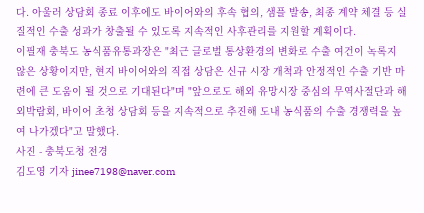다. 아울러 상담회 종료 이후에도 바이어와의 후속 협의, 샘플 발송, 최종 계약 체결 등 실질적인 수출 성과가 창출될 수 있도록 지속적인 사후관리를 지원할 계획이다.
이필재 충북도 농식품유통과장은 "최근 글로벌 통상환경의 변화로 수출 여건이 녹록지 않은 상황이지만, 현지 바이어와의 직접 상담은 신규 시장 개척과 안정적인 수출 기반 마련에 큰 도움이 될 것으로 기대된다"며 "앞으로도 해외 유망시장 중심의 무역사절단과 해외박람회, 바이어 초청 상담회 등을 지속적으로 추진해 도내 농식품의 수출 경쟁력을 높여 나가겠다"고 말했다.
사진 - 충북도청 전경
김도영 기자 jinee7198@naver.com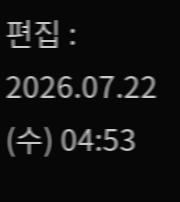편집 : 2026.07.22 (수) 04:53